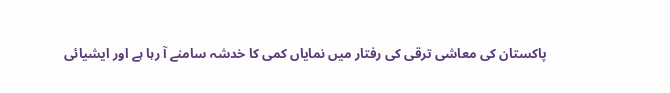پاکستان کی معاشی ترقی کی رفتار میں نمایاں کمی کا خدشہ سامنے آ رہا ہے اور ایشیائی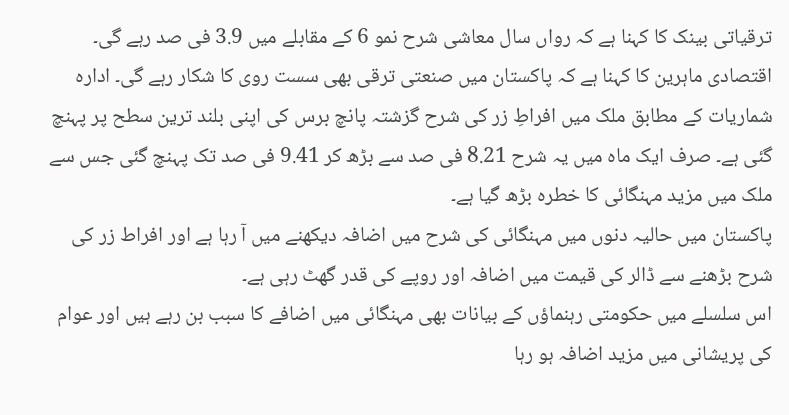ترقیاتی بینک کا کہنا ہے کہ رواں سال معاشی شرح نمو 6 کے مقابلے میں 3.9 فی صد رہے گی۔
اقتصادی ماہرین کا کہنا ہے کہ پاکستان میں صنعتی ترقی بھی سست روی کا شکار رہے گی۔ ادارہ شماریات کے مطابق ملک میں افراطِ زر کی شرح گزشتہ پانچ برس کی اپنی بلند ترین سطح پر پہنچ گئی ہے۔ صرف ایک ماہ میں یہ شرح 8.21 فی صد سے بڑھ کر 9.41 فی صد تک پہنچ گئی جس سے ملک میں مزید مہنگائی کا خطرہ بڑھ گیا ہے۔
پاکستان میں حالیہ دنوں میں مہنگائی کی شرح میں اضافہ دیکھنے میں آ رہا ہے اور افراط زر کی شرح بڑھنے سے ڈالر کی قیمت میں اضافہ اور روپے کی قدر گھٹ رہی ہے۔
اس سلسلے میں حکومتی رہنماؤں کے بیانات بھی مہنگائی میں اضافے کا سبب بن رہے ہیں اور عوام کی پریشانی میں مزید اضافہ ہو رہا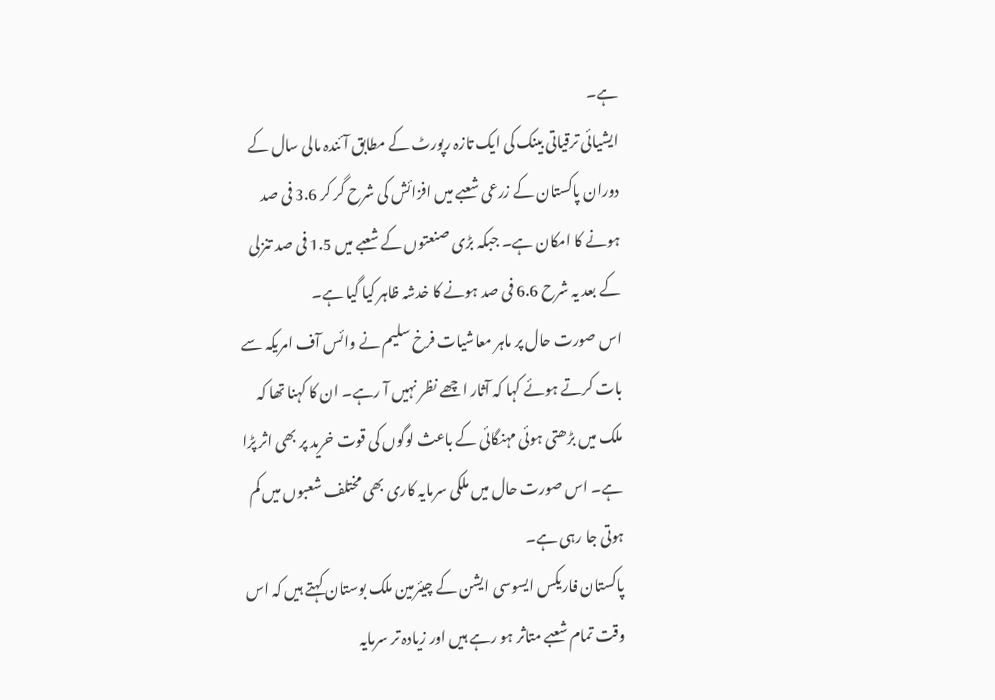ہے۔
ایشیائی ترقیاتی بینک کی ایک تازہ رپورٹ کے مطابق آئندہ مالی سال کے دوران پاکستان کے زرعی شعبے میں افزائش کی شرح گر کر 3.6 فی صد ہونے کا امکان ہے۔ جبکہ بڑی صنعتوں کے شعبے میں 1.5 فی صد تنزلی کے بعد یہ شرح 6.6 فی صد ہونے کا خدشہ ظاہر کیا گیا ہے۔
اس صورت حال پر ماہر معاشیات فرخ سلیم نے وائس آف امریکہ سے بات کرتے ہوئے کہا کہ آثار اچھے نظر نہیں آ رہے۔ ان کا کہنا تھا کہ ملک میں بڑھتی ہوئی مہنگائی کے باعث لوگوں کی قوت خرید پر بھی اثر پڑا ہے۔ اس صورت حال میں ملکی سرمایہ کاری بھی مختلف شعبوں میں کم ہوتی جا رہی ہے۔
پاکستان فاریکس ایسوسی ایشن کے چیئرمین ملک بوستان کہتے ہیں کہ اس وقت تمام شعبے متاثر ہو رہے ہیں اور زیادہ تر سرمایہ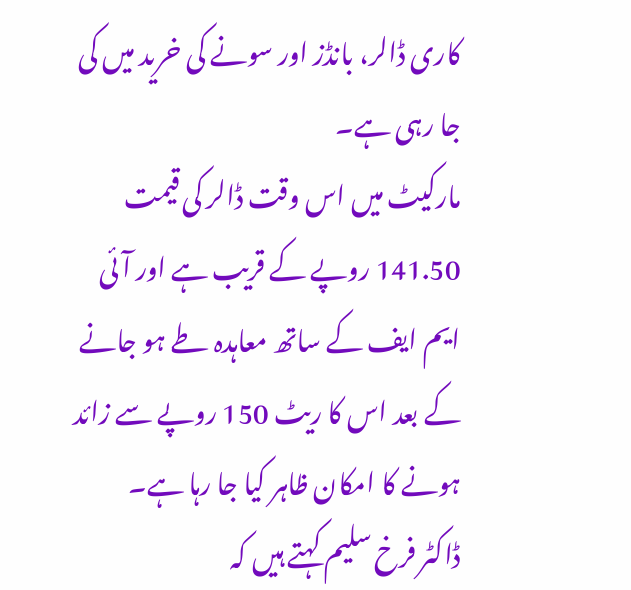کاری ڈالر، بانڈز اور سونے کی خرید میں کی جا رہی ہے۔
مارکیٹ میں اس وقت ڈالر کی قیمت 141.50 روپے کے قریب ہے اور آئی ایم ایف کے ساتھ معاہدہ طے ہو جانے کے بعد اس کا ریٹ 150 روپے سے زائد ہونے کا امکان ظاہر کیا جا رہا ہے۔
ڈاکٹر فرخ سلیم کہتے ہیں کہ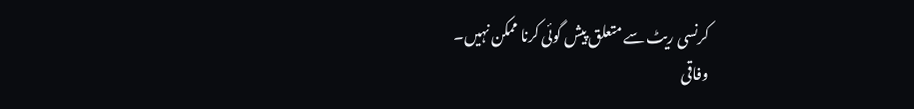کرنسی ریٹ سے متعلق پیش گوئی کرنا ممکن نہیں۔
وفاقی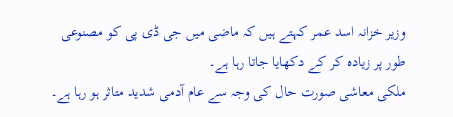وزیر خزانہ اسد عمر کہتے ہیں کہ ماضی میں جی ڈی پی کو مصنوعی طور پر زیادہ کر کے دکھایا جاتا رہا ہے۔
ملکی معاشی صورت حال کی وجہ سے عام آدمی شدید متاثر ہو رہا ہے۔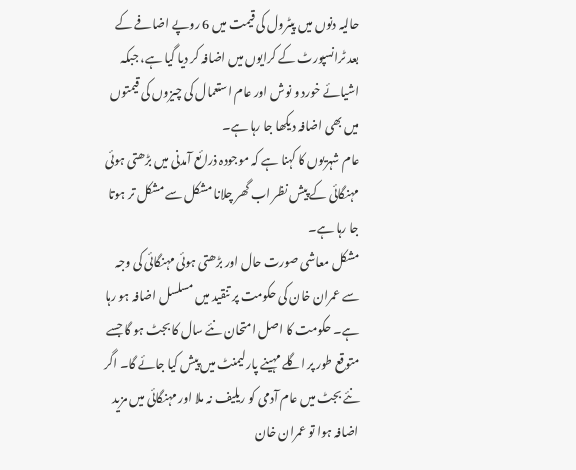حالیہ دنوں میں پیٹرول کی قیمت میں 6 روپے اضافے کے بعد ٹرانسپورٹ کے کرایوں میں اضافہ کر دیا گیا ہے، جبکہ اشیائے خورد و نوش اور عام استعمال کی چیزوں کی قیمتوں میں بھی اضافہ دیکھا جا رہا ہے۔
عام شہریوں کا کہنا ہے کہ موجودہ ذرائع آمدنی میں بڑھتی ہوئی مہنگائی کے پیش نظر اب گھر چلانا مشکل سے مشکل تر ہوتا جا رہا ہے۔
مشکل معاشی صورت حال اور بڑھتی ہوئی مہنگائی کی وجہ سے عمران خان کی حکومت پر تنقید میں مسلسل اضافہ ہو رہا ہے۔ حکومت کا اصل امتحان نئے سال کا بجٹ ہو گا جسے متوقع طور پر اگلے مہینے پارلیمنٹ میں پیش کیا جائے گا۔ اگر نئے بجٹ میں عام آدمی کو ریلیف نہ ملا اور مہنگائی میں مزید اضافہ ہوا تو عمران خان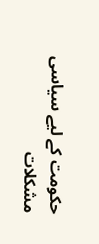حکومت کے لیے سیاسی مشکلات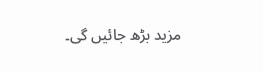مزید بڑھ جائیں گی۔